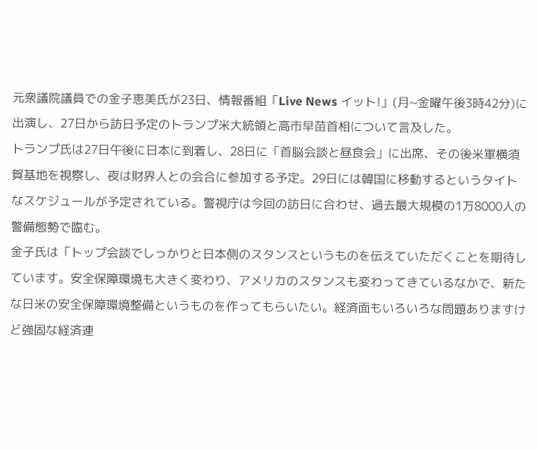元衆議院議員での金子恵美氏が23日、情報番組「Live News イット!」(月~金曜午後3時42分)に出演し、27日から訪日予定のトランプ米大統領と高市早苗首相について言及した。
トランプ氏は27日午後に日本に到着し、28日に「首脳会談と昼食会」に出席、その後米軍横須賀基地を視察し、夜は財界人との会合に参加する予定。29日には韓国に移動するというタイトなスケジュールが予定されている。警視庁は今回の訪日に合わせ、過去最大規模の1万8000人の警備態勢で臨む。
金子氏は「トップ会談でしっかりと日本側のスタンスというものを伝えていただくことを期待しています。安全保障環境も大きく変わり、アメリカのスタンスも変わってきているなかで、新たな日米の安全保障環境整備というものを作ってもらいたい。経済面もいろいろな問題ありますけど強固な経済連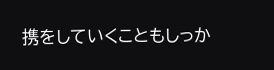携をしていくこともしっか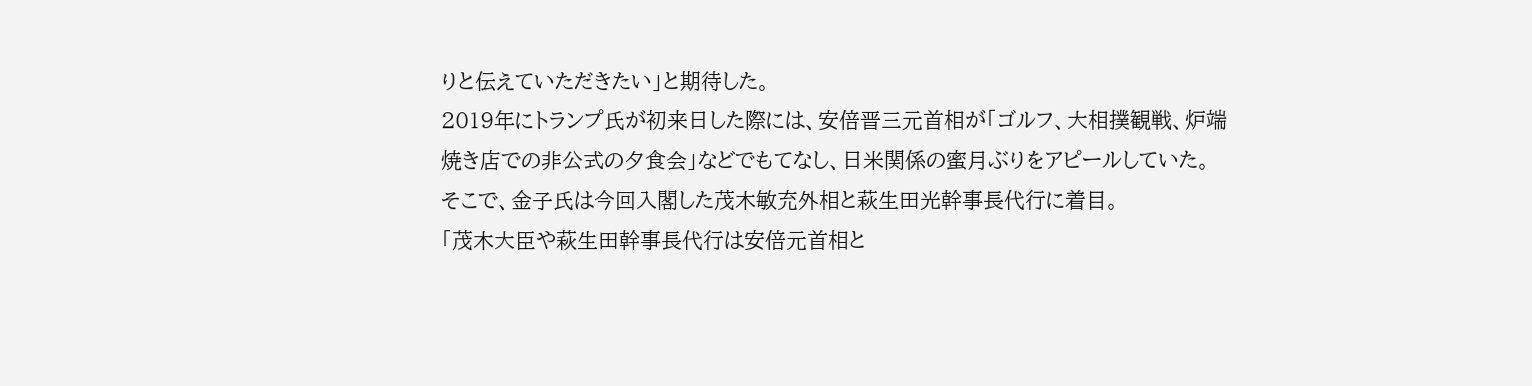りと伝えていただきたい」と期待した。
2019年にトランプ氏が初来日した際には、安倍晋三元首相が「ゴルフ、大相撲観戦、炉端焼き店での非公式の夕食会」などでもてなし、日米関係の蜜月ぶりをアピールしていた。
そこで、金子氏は今回入閣した茂木敏充外相と萩生田光幹事長代行に着目。
「茂木大臣や萩生田幹事長代行は安倍元首相と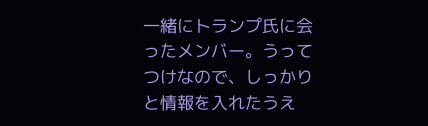一緒にトランプ氏に会ったメンバー。うってつけなので、しっかりと情報を入れたうえ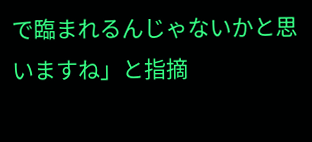で臨まれるんじゃないかと思いますね」と指摘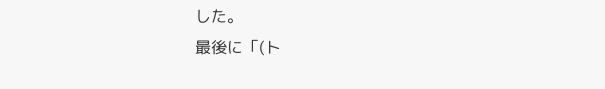した。
最後に「(ト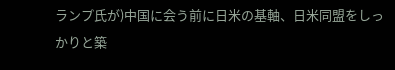ランプ氏が)中国に会う前に日米の基軸、日米同盟をしっかりと築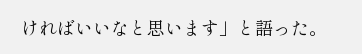ければいいなと思います」と語った。